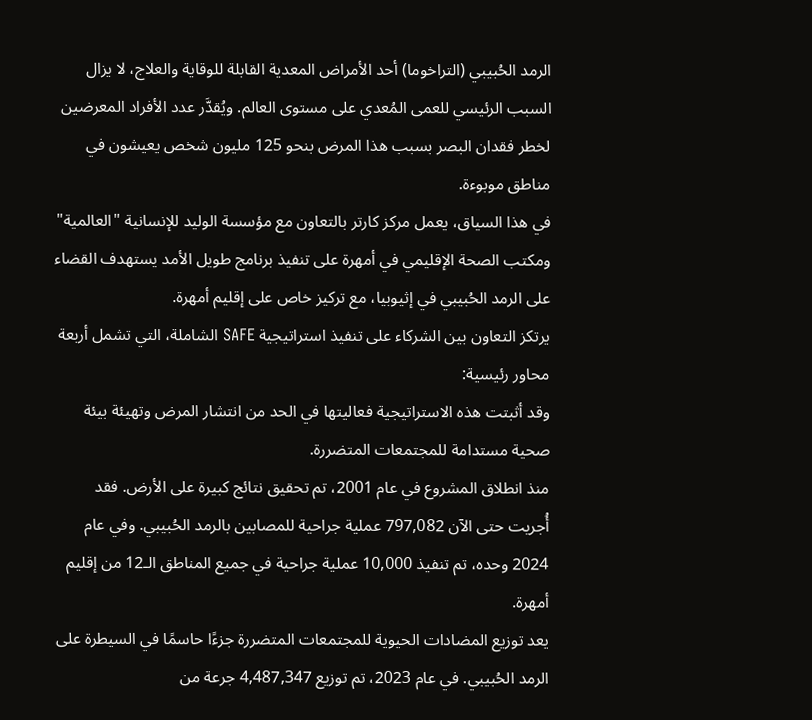الرمد الحُبيبي (التراخوما) أحد الأمراض المعدية القابلة للوقاية والعلاج، لا يزال السبب الرئيسي للعمى المُعدي على مستوى العالم. ويُقدَّر عدد الأفراد المعرضين لخطر فقدان البصر بسبب هذا المرض بنحو 125 مليون شخص يعيشون في مناطق موبوءة.
في هذا السياق، يعمل مركز كارتر بالتعاون مع مؤسسة الوليد للإنسانية "العالمية" ومكتب الصحة الإقليمي في أمهرة على تنفيذ برنامج طويل الأمد يستهدف القضاء على الرمد الحُبيبي في إثيوبيا، مع تركيز خاص على إقليم أمهرة.
يرتكز التعاون بين الشركاء على تنفيذ استراتيجية SAFE الشاملة، التي تشمل أربعة محاور رئيسية:
وقد أثبتت هذه الاستراتيجية فعاليتها في الحد من انتشار المرض وتهيئة بيئة صحية مستدامة للمجتمعات المتضررة.
منذ انطلاق المشروع في عام 2001، تم تحقيق نتائج كبيرة على الأرض. فقد أُجريت حتى الآن 797,082 عملية جراحية للمصابين بالرمد الحُبيبي. وفي عام 2024 وحده، تم تنفيذ 10,000 عملية جراحية في جميع المناطق الـ12 من إقليم أمهرة.
يعد توزيع المضادات الحيوية للمجتمعات المتضررة جزءًا حاسمًا في السيطرة على الرمد الحُبيبي. في عام 2023، تم توزيع 4,487,347 جرعة من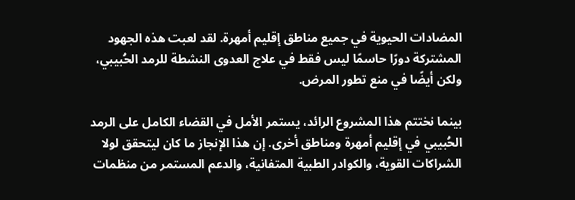المضادات الحيوية في جميع مناطق إقليم أمهرة. لقد لعبت هذه الجهود المشتركة دورًا حاسمًا ليس فقط في علاج العدوى النشطة للرمد الحُبيبي، ولكن أيضًا في منع تطور المرض.

بينما نختتم هذا المشروع الرائد، يستمر الأمل في القضاء الكامل على الرمد الحُبيبي في إقليم أمهرة ومناطق أخرى. إن هذا الإنجاز ما كان ليتحقق لولا الشراكات القوية، والكوادر الطبية المتفانية، والدعم المستمر من منظمات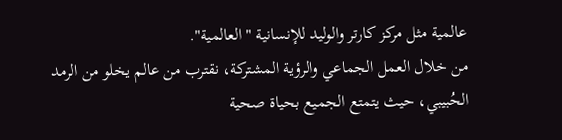عالمية مثل مركز كارتر والوليد للإنسانية "العالمية".
من خلال العمل الجماعي والرؤية المشتركة، نقترب من عالم يخلو من الرمد الحُبيبي، حيث يتمتع الجميع بحياة صحية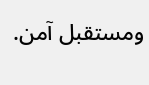ومستقبل آمن.